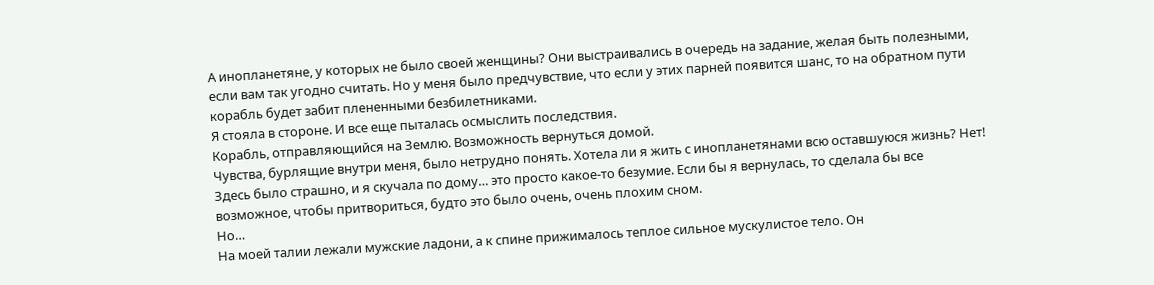А инопланетяне, у которых не было своей женщины? Они выстраивались в очередь на задание, желая быть полезными, если вам так угодно считать. Но у меня было предчувствие, что если у этих парней появится шанс, то на обратном пути корабль будет забит плененными безбилетниками.
Я стояла в стороне. И все еще пыталась осмыслить последствия.
Корабль, отправляющийся на Землю. Возможность вернуться домой.
Чувства, бурлящие внутри меня, было нетрудно понять. Хотела ли я жить с инопланетянами всю оставшуюся жизнь? Нет! Здесь было страшно, и я скучала по дому… это просто какое-то безумие. Если бы я вернулась, то сделала бы все возможное, чтобы притвориться, будто это было очень, очень плохим сном.
Но…
На моей талии лежали мужские ладони, а к спине прижималось теплое сильное мускулистое тело. Он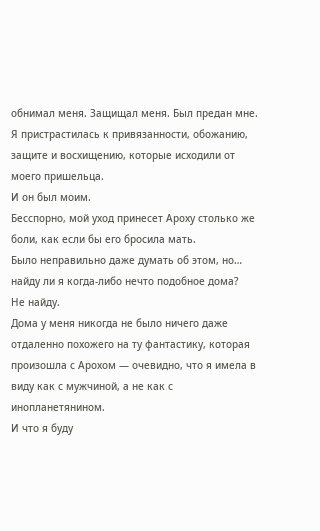обнимал меня. Защищал меня. Был предан мне.
Я пристрастилась к привязанности, обожанию, защите и восхищению, которые исходили от моего пришельца.
И он был моим.
Бесспорно, мой уход принесет Ароху столько же боли, как если бы его бросила мать.
Было неправильно даже думать об этом, но… найду ли я когда-либо нечто подобное дома?
Не найду.
Дома у меня никогда не было ничего даже отдаленно похожего на ту фантастику, которая произошла с Арохом — очевидно, что я имела в виду как с мужчиной, а не как с инопланетянином.
И что я буду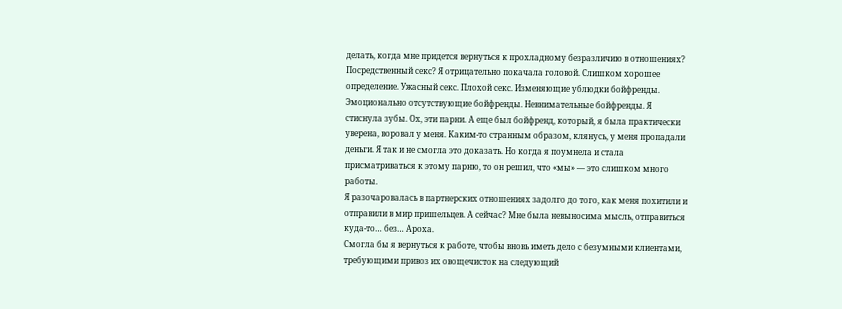делать, когда мне придется вернуться к прохладному безразличию в отношениях? Посредственный секс? Я отрицательно покачала головой. Слишком хорошее определение. Ужасный секс. Плохой секс. Изменяющие ублюдки бойфренды. Эмоционально отсутствующие бойфренды. Невнимательные бойфренды. Я стиснула зубы. Ох, эти парни. А еще был бойфренд, который, я была практически уверена, воровал у меня. Каким-то странным образом, клянусь, у меня пропадали деньги. Я так и не смогла это доказать. Но когда я поумнела и стала присматриваться к этому парню, то он решил, что «мы» — это слишком много работы.
Я разочаровалась в партнерских отношениях задолго до того, как меня похитили и отправили в мир пришельцев. А сейчас? Мне была невыносима мысль, отправиться куда-то… без… Ароха.
Смогла бы я вернуться к работе, чтобы вновь иметь дело с безумными клиентами, требующими привоз их овощечисток на следующий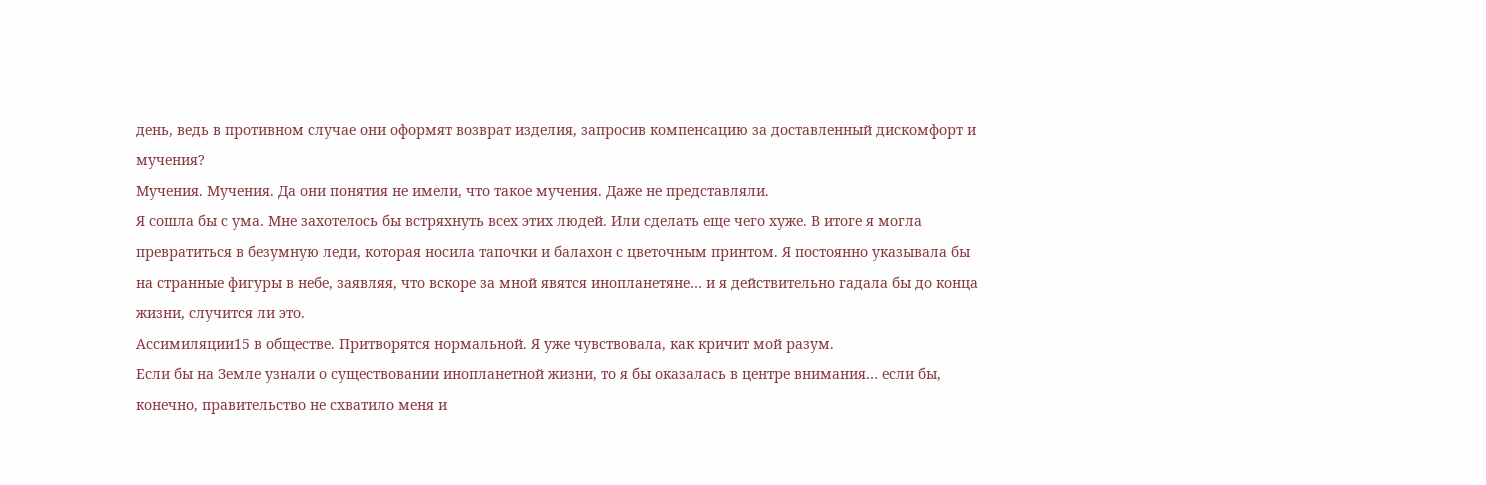день, ведь в противном случае они оформят возврат изделия, запросив компенсацию за доставленный дискомфорт и мучения?
Мучения. Мучения. Да они понятия не имели, что такое мучения. Даже не представляли.
Я сошла бы с ума. Мне захотелось бы встряхнуть всех этих людей. Или сделать еще чего хуже. В итоге я могла превратиться в безумную леди, которая носила тапочки и балахон с цветочным принтом. Я постоянно указывала бы на странные фигуры в небе, заявляя, что вскоре за мной явятся инопланетяне… и я действительно гадала бы до конца жизни, случится ли это.
Ассимиляции15 в обществе. Притворятся нормальной. Я уже чувствовала, как кричит мой разум.
Если бы на Земле узнали о существовании инопланетной жизни, то я бы оказалась в центре внимания… если бы, конечно, правительство не схватило меня и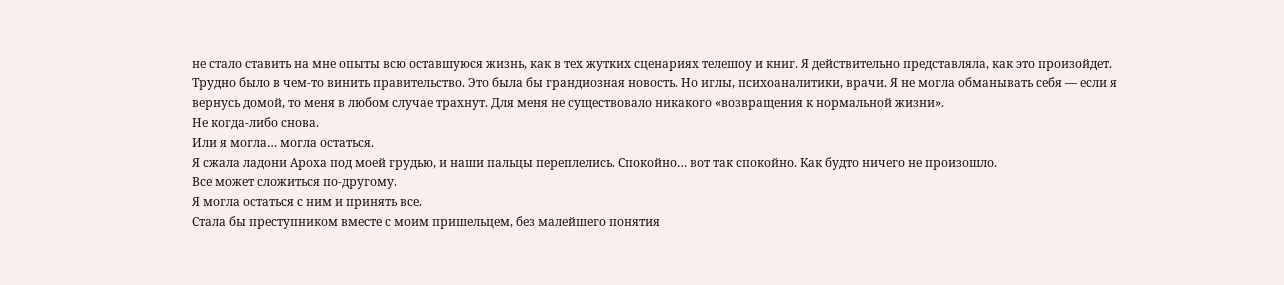не стало ставить на мне опыты всю оставшуюся жизнь, как в тех жутких сценариях телешоу и книг. Я действительно представляла, как это произойдет. Трудно было в чем-то винить правительство. Это была бы грандиозная новость. Но иглы, психоаналитики, врачи. Я не могла обманывать себя — если я вернусь домой, то меня в любом случае трахнут. Для меня не существовало никакого «возвращения к нормальной жизни».
Не когда-либо снова.
Или я могла… могла остаться.
Я сжала ладони Ароха под моей грудью, и наши пальцы переплелись. Спокойно… вот так спокойно. Как будто ничего не произошло.
Все может сложиться по-другому.
Я могла остаться с ним и принять все.
Стала бы преступником вместе с моим пришельцем, без малейшего понятия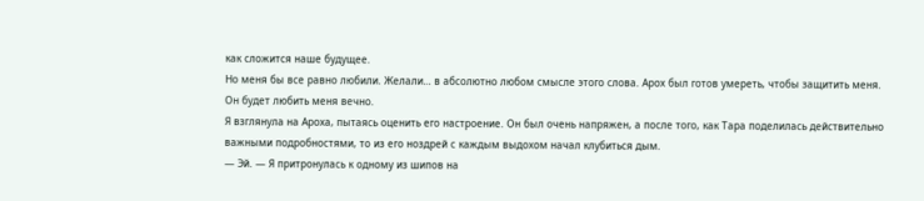как сложится наше будущее.
Но меня бы все равно любили. Желали… в абсолютно любом смысле этого слова. Арох был готов умереть, чтобы защитить меня. Он будет любить меня вечно.
Я взглянула на Ароха, пытаясь оценить его настроение. Он был очень напряжен, а после того, как Тара поделилась действительно важными подробностями, то из его ноздрей с каждым выдохом начал клубиться дым.
— Эй. — Я притронулась к одному из шипов на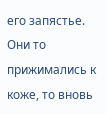его запястье. Они то прижимались к коже, то вновь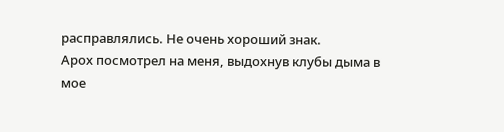расправлялись. Не очень хороший знак.
Арох посмотрел на меня, выдохнув клубы дыма в мое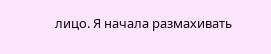лицо. Я начала размахивать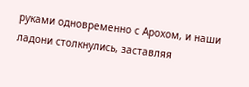руками одновременно с Арохом, и наши ладони столкнулись, заставляя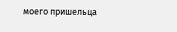моего пришельца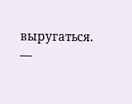выругаться.
—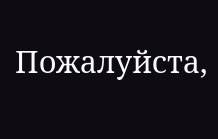Пожалуйста,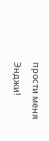прости меня Энджи!